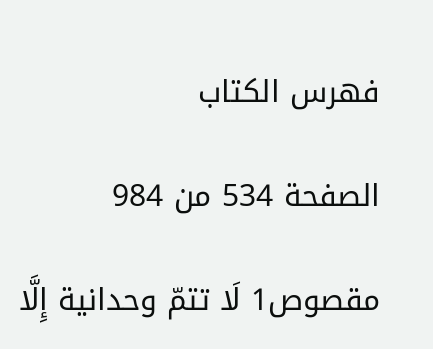فهرس الكتاب

الصفحة 534 من 984

مقصوص1 لَا تتمّ وحدانية إِلَّا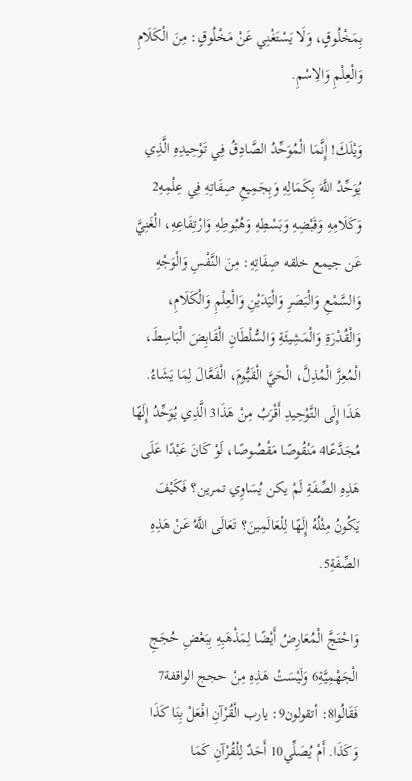بِمَخْلُوقٍ، وَلَا يَسْتَغْنِي عَنْ مَخْلُوقٍ: مِنَ الْكَلَامِ وَالْعِلْمِ وَالِاسْمِ.

وَيْلَكَ! إِنَّمَا الْمُوَحِّدُ الصَّادِقُ فِي تَوْحِيدِهِ الَّذِي يُوَحِّدُ اللَّهَ بِكَمَالِهِ وَبِجَمِيعِ صِفَاتِهِ فِي عِلْمِهِ2 وَكَلَامِهِ وَقَبْضِهِ وَبَسْطِهِ وَهُبُوطِهِ وَارْتِفَاعِهِ، الْغَنِيَّ عَن جيمع خلقه صِفَاتِهِ: مِنَ النَّفْسِ وَالْوَجْهِ وَالسَّمْعِ وَالْبَصَرِ وَالْيَدَيْنِ وَالْعِلْمِ وَالْكَلَامِ، وَالْقُدْرَةِ وَالْمَشِيئَةِ وَالسُّلْطَانِ الْقَابِضَ الْبَاسِطَ، الْمُعِزَّ الْمُذِلَّ، الْحَيَّ الْقَيُّومَ، الْفَعَّالَ لِمَا يَشَاءُ. هَذَا إِلَى التَّوْحِيدِ أَقْرَبُ مِنْ هَذَا3 الَّذِي يُوَحِّدُ إِلَهًا مُجَدَّعًا4 مَنْقُوصًا مَقْصُوصًا، لَوْ كَانَ عَبْدًا عَلَى هَذِهِ الصِّفَةِ لَمْ يكن يُسَاوِي تمرين؟ فَكَيْفَ يَكُونُ مِثْلُهُ إِلَهًا لِلْعَالَمِينَ؟ تَعَالَى اللَّهُ عَنْ هَذِهِ الصِّفَةِ5.

وَاحْتَجَّ الْمُعَارِضُ أَيْضًا لِمَذْهَبِهِ بِبَعْضِ حُجَجِ الْجَهْمِيَّةِ6 وَلَيْسَتْ هَذِهِ مِنْ حجج الواقفة7 فَقَالُوا8: أتقولون9: يارب الْقُرْآنِ افْعَلْ بِنَا كَذَا وَكَذَا. أَمْ يُصَلِّي10 أَحَدٌ لِلْقُرْآنِ كَمَا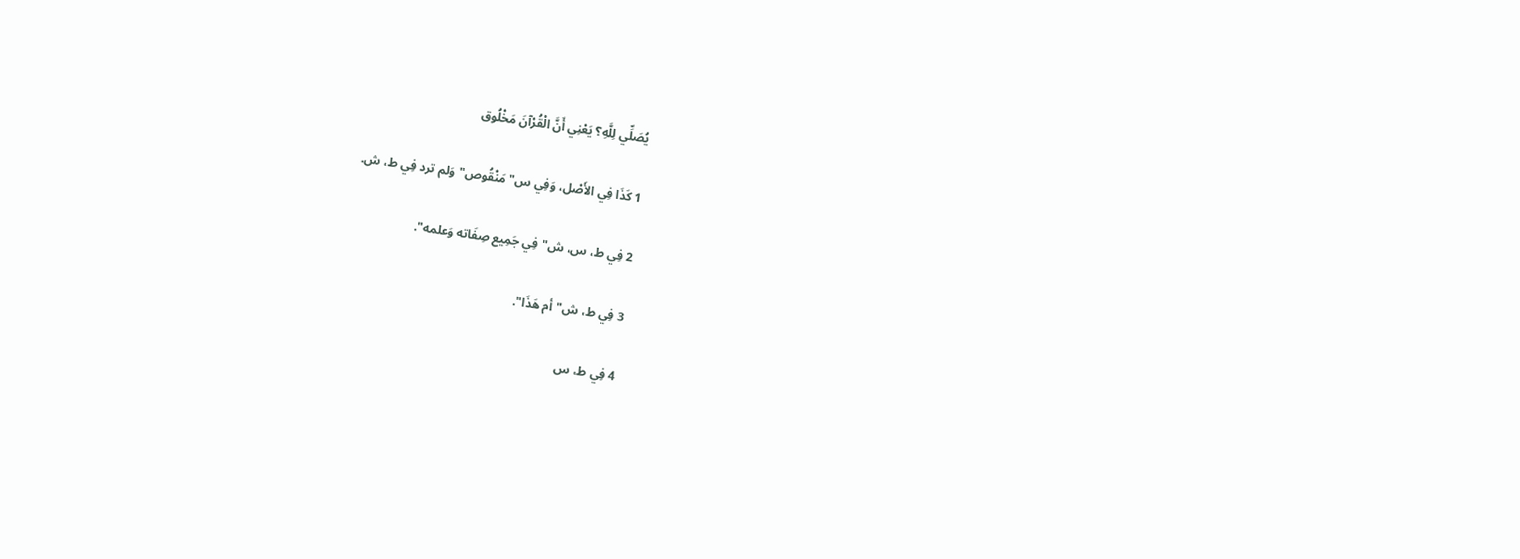يُصَلِّي لِلَّهِ؟ يَعْنِي أَنَّ الْقُرْآنَ مَخْلُوق

1 كَذَا فِي الأَصْل، وَفِي س"مَنْقُوص"وَلم ترد فِي ط، ش.

2 فِي ط، س، ش"فِي جَمِيع صِفَاته وَعلمه".

3 فِي ط، ش"أم هَذَا".

4 فِي ط، س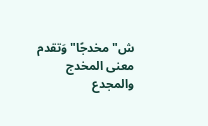ش"مخدجًا"وَتقدم معنى المخدج والمجدع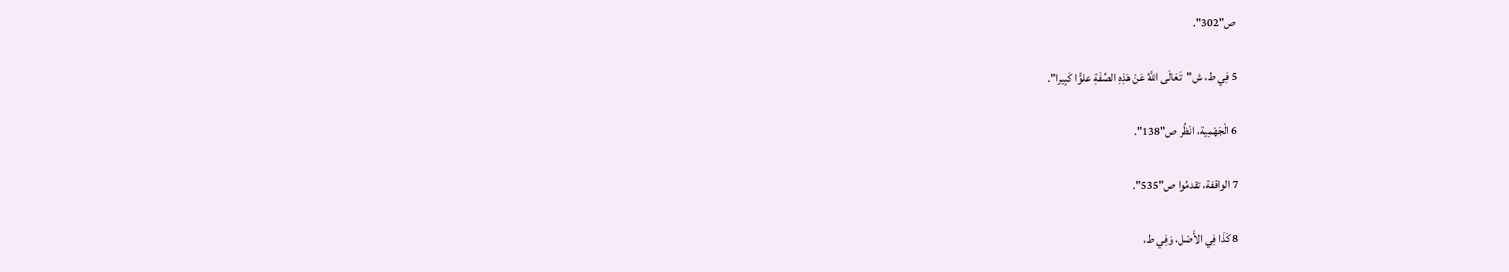ص"302".

5 فِي ط، ش"تَعَالَى اللَّهُ عَنْ هَذِهِ الصِّفَةِ علوًّا كَبِيرا".

6 الْجَهْمِية، انْظُر ص"138".

7 الواقفة، تقدمُوا ص"535".

8 كَذَا فِي الأَصْل، وَفِي ط،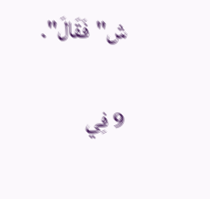ش"فَقَالَ".

9 فِي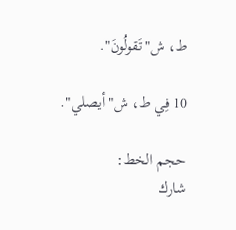ط، ش"تَقولُونَ".

10 فِي ط، ش"أيصلي".

حجم الخط:
شارك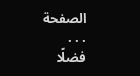الصفحة
. . .
فضلًا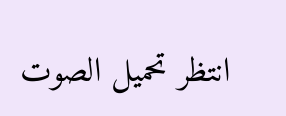انتظر تحميل الصوت